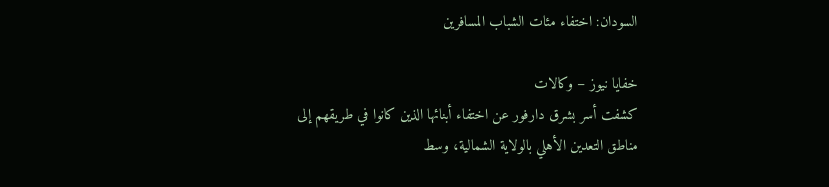السودان: اختفاء مئات الشباب المسافرين

خفايا نيوز – وكالات
كشفت أسر بشرق دارفور عن اختفاء أبنائها الذين كانوا في طريقهم إلى مناطق التعدين الأهلي بالولاية الشمالية، وسط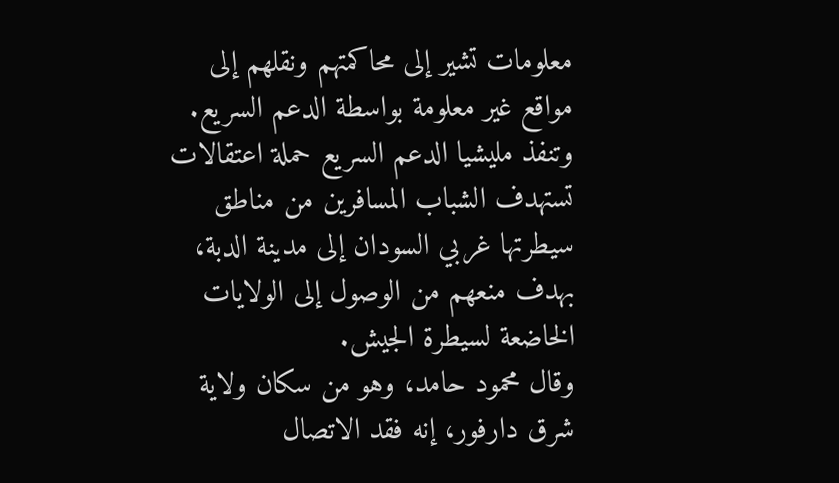معلومات تشير إلى محاكمتهم ونقلهم إلى مواقع غير معلومة بواسطة الدعم السريع.
وتنفذ مليشيا الدعم السريع حملة اعتقالات تستهدف الشباب المسافرين من مناطق سيطرتها غربي السودان إلى مدينة الدبة، بهدف منعهم من الوصول إلى الولايات الخاضعة لسيطرة الجيش.
وقال محمود حامد، وهو من سكان ولاية شرق دارفور، إنه فقد الاتصال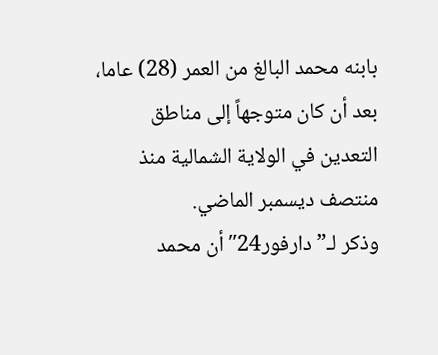بابنه محمد البالغ من العمر (28) عاما، بعد أن كان متوجهاً إلى مناطق التعدين في الولاية الشمالية منذ منتصف ديسمبر الماضي.
وذكر لـ”دارفور24″ أن محمد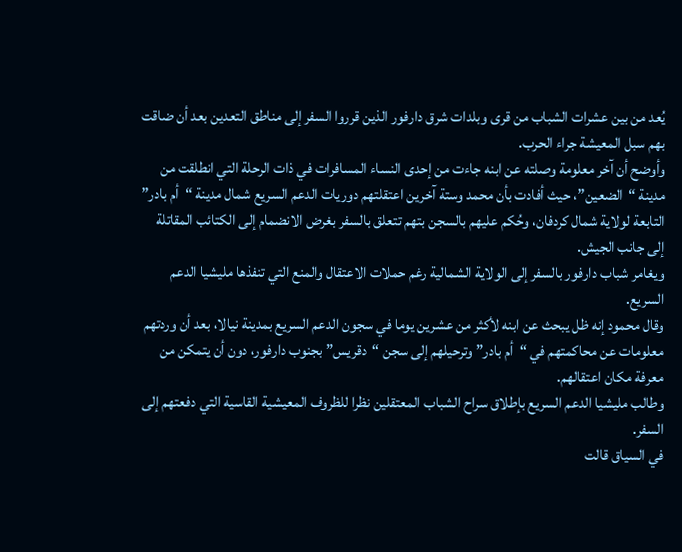يُعد من بين عشرات الشباب من قرى وبلدات شرق دارفور الذين قرروا السفر إلى مناطق التعدين بعد أن ضاقت بهم سبل المعيشة جراء الحرب.
وأوضح أن آخر معلومة وصلته عن ابنه جاءت من إحدى النساء المسافرات في ذات الرحلة التي انطلقت من مدينة “الضعين”، حيث أفادت بأن محمد وستة آخرين اعتقلتهم دوريات الدعم السريع شمال مدينة “أم بادر” التابعة لولاية شمال كردفان، وحُكم عليهم بالسجن بتهم تتعلق بالسفر بغرض الانضمام إلى الكتائب المقاتلة إلى جانب الجيش.
ويغامر شباب دارفور بالسفر إلى الولاية الشمالية رغم حملات الاعتقال والمنع التي تنفذها مليشيا الدعم السريع.
وقال محمود إنه ظل يبحث عن ابنه لأكثر من عشرين يوما في سجون الدعم السريع بمدينة نيالا، بعد أن وردتهم معلومات عن محاكمتهم في “أم بادر” وترحيلهم إلى سجن “دقريس” بجنوب دارفور، دون أن يتمكن من معرفة مكان اعتقالهم.
وطالب مليشيا الدعم السريع بإطلاق سراح الشباب المعتقلين نظرا للظروف المعيشية القاسية التي دفعتهم إلى السفر.
في السياق قالت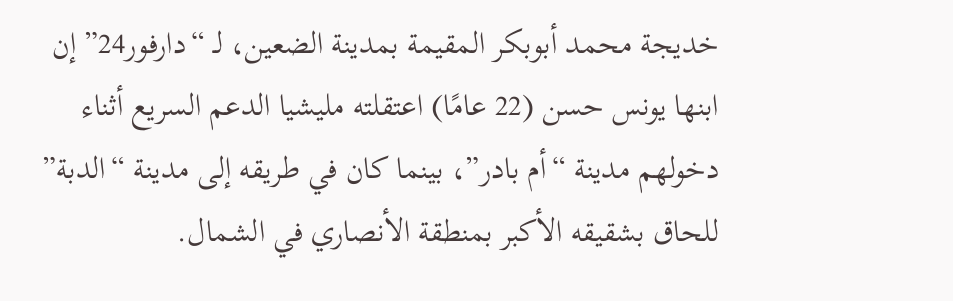خديجة محمد أبوبكر المقيمة بمدينة الضعين، لـ “دارفور24” إن ابنها يونس حسن (22 عامًا) اعتقلته مليشيا الدعم السريع أثناء دخولهم مدينة “أم بادر”، بينما كان في طريقه إلى مدينة “الدبة” للحاق بشقيقه الأكبر بمنطقة الأنصاري في الشمال.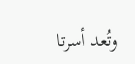وتُعد أسرتا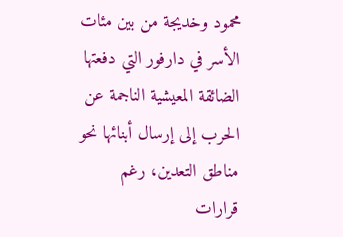محمود وخديجة من بين مئات الأسر في دارفور التي دفعتها الضائقة المعيشية الناجمة عن الحرب إلى إرسال أبنائها نحو مناطق التعدين، رغم قرارات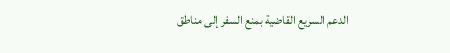الدعم السريع القاضية بمنع السفر إلى مناطق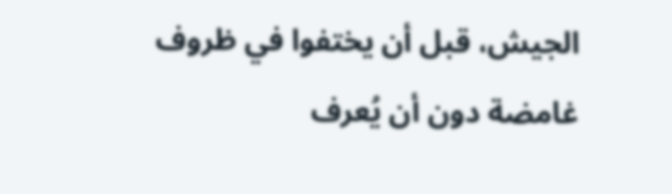الجيش، قبل أن يختفوا في ظروف غامضة دون أن يُعرف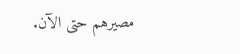مصيرهم حتى الآن.